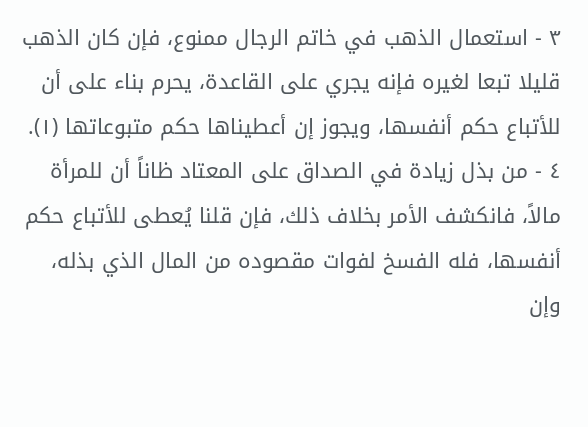٣ - استعمال الذهب في خاتم الرجال ممنوع، فإن كان الذهب قليلا تبعا لغيره فإنه يجري على القاعدة، يحرم بناء على أن للأتباع حكم أنفسها، ويجوز إن أعطيناها حكم متبوعاتها (١).
٤ - من بذل زيادة في الصداق على المعتاد ظاناً أن للمرأة مالاً، فانكشف الأمر بخلاف ذلك، فإن قلنا يُعطى للأتباع حكم أنفسها، فله الفسخ لفوات مقصوده من المال الذي بذله، وإن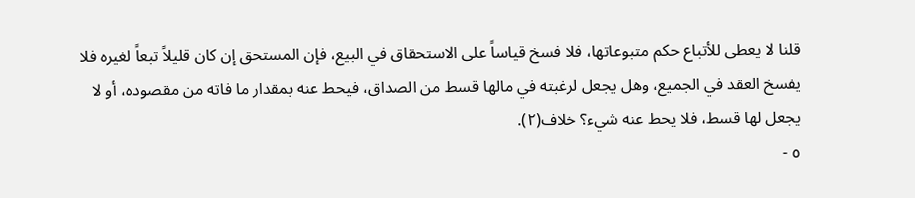قلنا لا يعطى للأتباع حكم متبوعاتها، فلا فسخ قياساً على الاستحقاق في البيع، فإن المستحق إن كان قليلاً تبعاً لغيره فلا يفسخ العقد في الجميع، وهل يجعل لرغبته في مالها قسط من الصداق، فيحط عنه بمقدار ما فاته من مقصوده، أو لا يجعل لها قسط، فلا يحط عنه شيء؟ خلاف(٢).
٥ -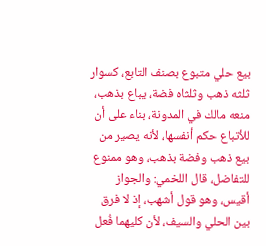بيع حلي متبوع بصنف التابع، كسوار ثلثه ذهب وثلثاه فضة، يباع بذهب، منعه مالك في المدونة، بناء على أن للأتباع حكم أنفسها، لأنه يصير من بيع ذهب وفضة بذهب، وهو ممنوع للتفاضل، قال اللخمي: والجواز أقيس، وهو قول أشهب، إذ لا فرق بين الحلي والسيف، لأن كليهما فُعل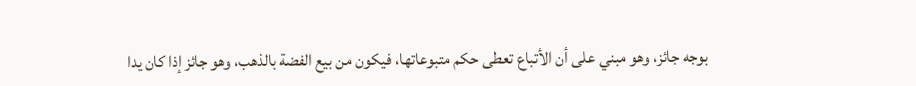بوجه جائز، وهو مبني على أن الأتباع تعطى حكم متبوعاتها، فيكون من بيع الفضة بالذهب، وهو جائز إذا كان يدا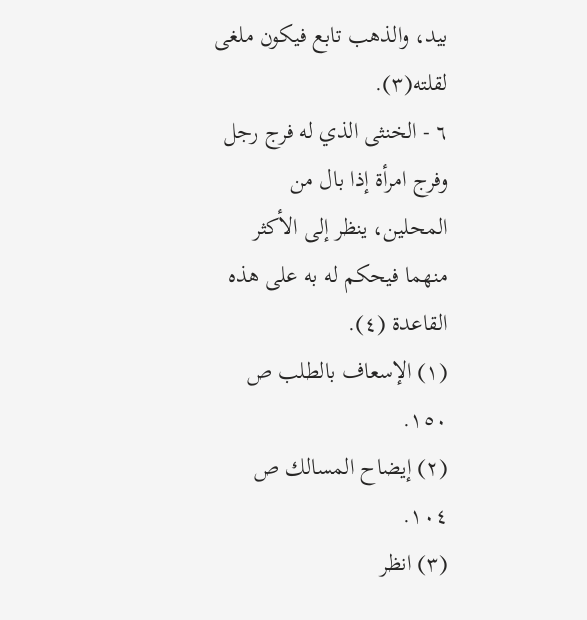بيد، والذهب تابع فيكون ملغى لقلته(٣).
٦ - الخنثى الذي له فرج رجل وفرج امرأة إذا بال من المحلين، ينظر إلى الأكثر منهما فيحكم له به على هذه القاعدة (٤).
(١) الإسعاف بالطلب ص ١٥٠.
(٢) إيضاح المسالك ص ١٠٤.
(٣) انظر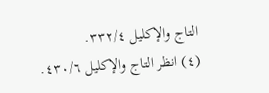التاج والإكليل ٣٣٢/٤.
(٤) انظر التاج والإكليل ٤٣٠/٦.